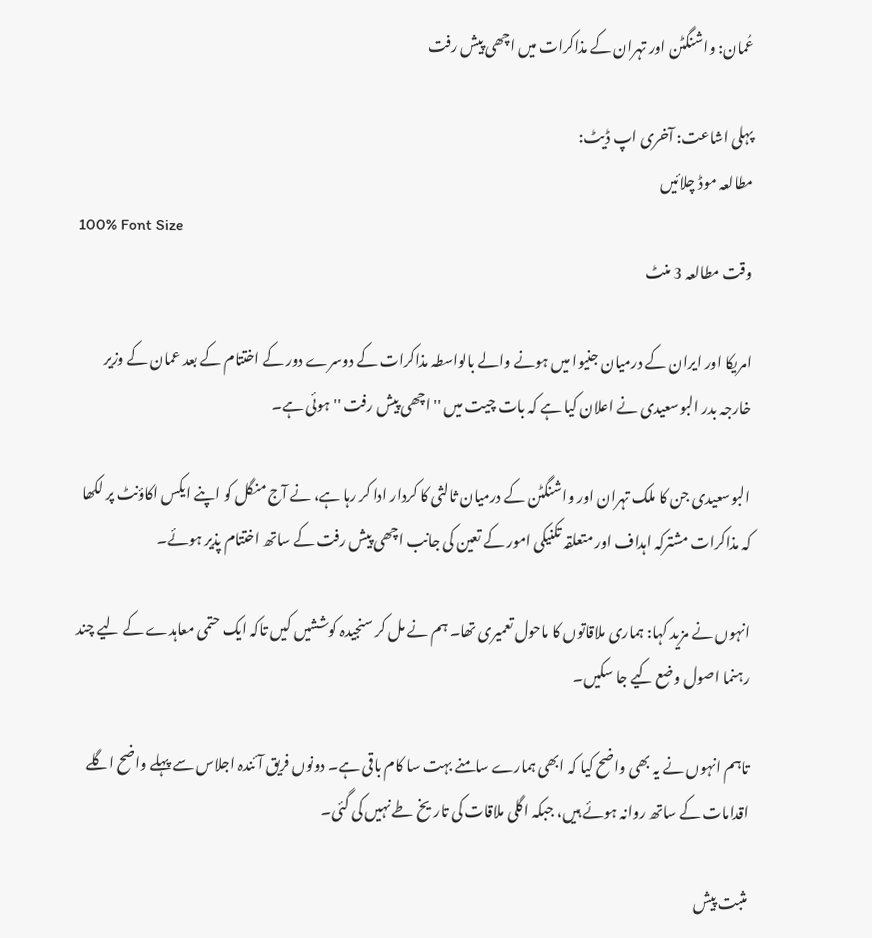عُمان: واشنگٹن اور تہران کے مذاکرات میں اچھی پیش رفت

پہلی اشاعت: آخری اپ ڈیٹ:
مطالعہ موڈ چلائیں
100% Font Size
وقت مطالعہ 3 منٹ

امریکا اور ایران کے درمیان جنیوا میں ہونے والے بالواسطہ مذاکرات کے دوسرے دور کے اختتام کے بعد عمان کے وزیر خارجہ بدر البوسعیدی نے اعلان کیا ہے کہ بات چیت میں ''اچھی پیش رفت ''ہوئی ہے۔

البوسعیدی جن کا ملک تہران اور واشنگٹن کے درمیان ثالثی کا کردار ادا کر رہا ہے، نے آج منگل کو اپنے ایکس اکاؤنٹ پر لکھا کہ مذاکرات مشترکہ اہداف اور متعلقہ تکنیکی امور کے تعین کی جانب اچھی پیش رفت کے ساتھ اختتام پذیر ہوئے۔

انہوں نے مزید کہا: ہماری ملاقاتوں کا ماحول تعمیری تھا۔ ہم نے مل کر سنجیدہ کوششیں کیں تاکہ ایک حتمی معاہدے کے لیے چند رہنما اصول وضع کیے جا سکیں۔

تاہم انہوں نے یہ بھی واضح کیا کہ ابھی ہمارے سامنے بہت سا کام باقی ہے۔ دونوں فریق آئندہ اجلاس سے پہلے واضح اگلے اقدامات کے ساتھ روانہ ہوئے ہیں، جبکہ اگلی ملاقات کی تاریخ طے نہیں کی گئی۔

مثبت پیش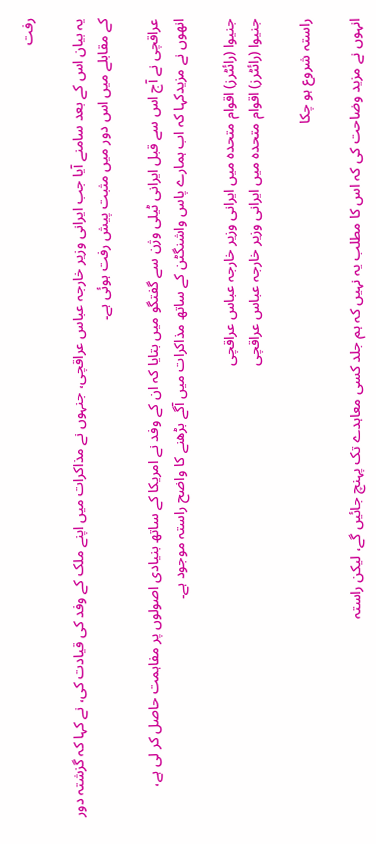رفت

یہ بیان اس کے بعد سامنے آیا جب ایرانی وزیر خارجہ عباس عراقچی، جنہوں نے مذاکرات میں اپنے ملک کے وفد کی قیادت کی، نے کہا کہ گزشتہ دور کے مقابلے میں اس دور میں مثبت پیش رفت ہوئی ہے۔

عراقچی نے آج اس سے قبل ایرانی ٹیلی وژن سے گفتگو میں بتایا کہ ان کے وفد نے امریکا کے ساتھ بنیادی اصولوں پر مفاہمت حاصل کر لی ہے، انھوں نے مزیدکہا کہ اب ہمارے پاس واشنگٹن کے ساتھ مذاکرات میں آگے بڑھنے کا واضح راستہ موجود ہے۔

جنیوا (رائٹرز) اقوام متحدہ میں ایرانی وزیر خارجہ عباس عراقچی
جنیوا (رائٹرز) اقوام متحدہ میں ایرانی وزیر خارجہ عباس عراقچی

راستہ شروع ہو چکا

انہوں نے مزید وضاحت کی کہ اس کا مطلب یہ نہیں کہ ہم جلد کسی معاہدے تک پہنچ جائیں گے، لیکن راستہ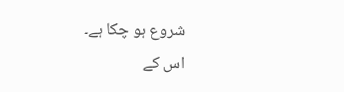شروع ہو چکا ہے۔
اس کے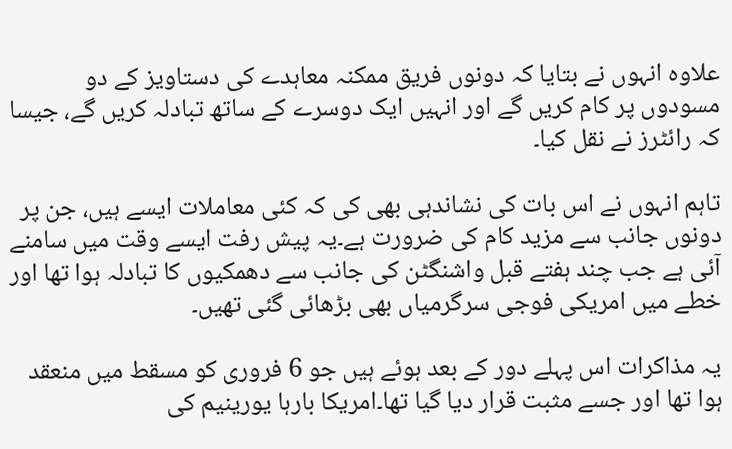علاوہ انہوں نے بتایا کہ دونوں فریق ممکنہ معاہدے کی دستاویز کے دو مسودوں پر کام کریں گے اور انہیں ایک دوسرے کے ساتھ تبادلہ کریں گے، جیسا کہ رائٹرز نے نقل کیا۔

تاہم انہوں نے اس بات کی نشاندہی بھی کی کہ کئی معاملات ایسے ہیں، جن پر دونوں جانب سے مزید کام کی ضرورت ہے۔یہ پیش رفت ایسے وقت میں سامنے آئی ہے جب چند ہفتے قبل واشنگٹن کی جانب سے دھمکیوں کا تبادلہ ہوا تھا اور خطے میں امریکی فوجی سرگرمیاں بھی بڑھائی گئی تھیں۔

یہ مذاکرات اس پہلے دور کے بعد ہوئے ہیں جو 6 فروری کو مسقط میں منعقد ہوا تھا اور جسے مثبت قرار دیا گیا تھا۔امریکا بارہا یورینیم کی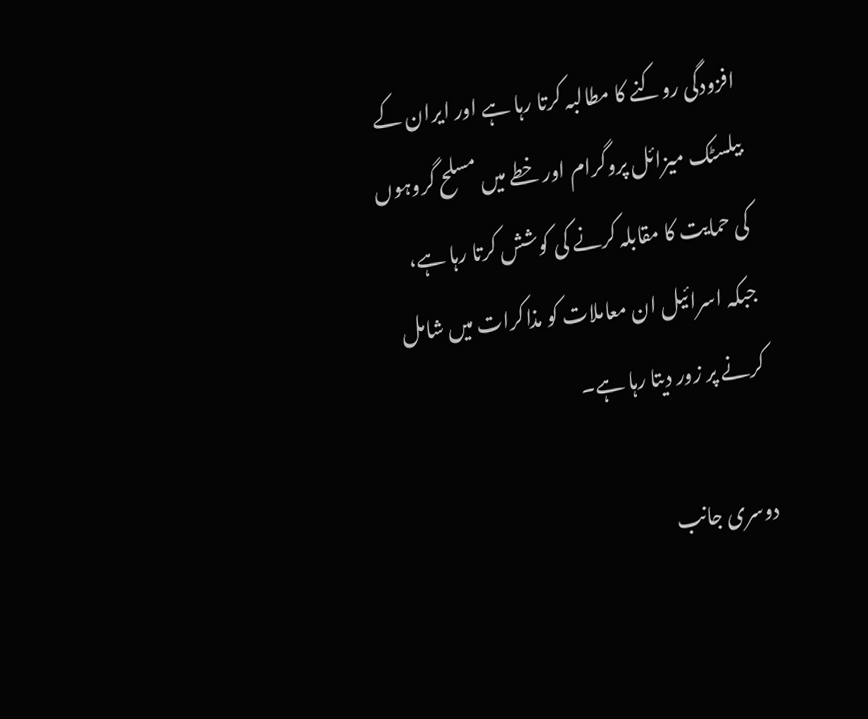افزودگی روکنے کا مطالبہ کرتا رہا ہے اور ایران کے بیلسٹک میزائل پروگرام اور خطے میں مسلح گروہوں کی حمایت کا مقابلہ کرنے کی کوشش کرتا رہا ہے، جبکہ اسرائیل ان معاملات کو مذاکرات میں شامل کرنے پر زور دیتا رہا ہے۔

دوسری جانب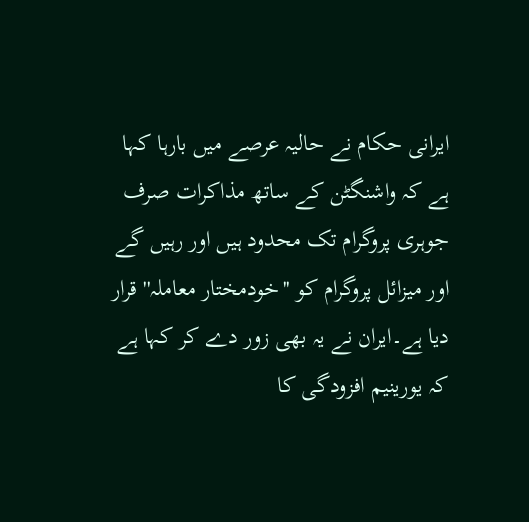ایرانی حکام نے حالیہ عرصے میں بارہا کہا ہے کہ واشنگٹن کے ساتھ مذاکرات صرف جوہری پروگرام تک محدود ہیں اور رہیں گے اور میزائل پروگرام کو ''خودمختار معاملہ'' قرار دیا ہے۔ایران نے یہ بھی زور دے کر کہا ہے کہ یورینیم افزودگی کا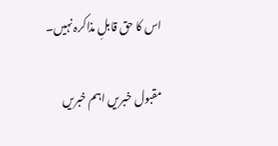اس کا حق قابلِ مذاکرہ نہیں۔

مقبول خبریں اہم خبریں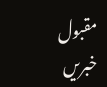مقبول خبریں